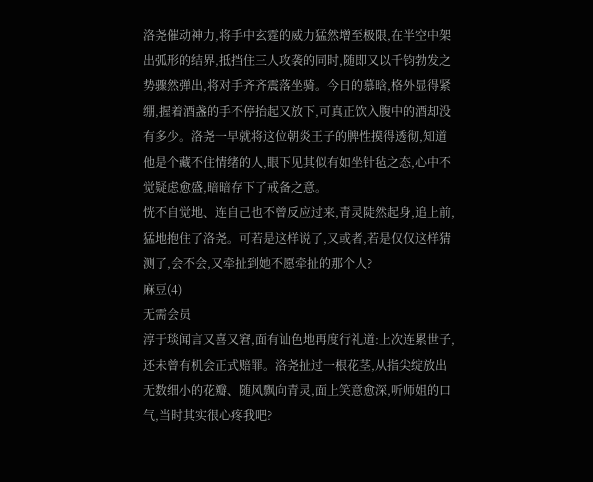洛尧催动神力,将手中玄霆的威力猛然增至极限,在半空中架出弧形的结界,抵挡住三人攻袭的同时,随即又以千钧勃发之势骤然弹出,将对手齐齐震落坐骑。今日的慕晗,格外显得紧绷,握着酒盏的手不停抬起又放下,可真正饮入腹中的酒却没有多少。洛尧一早就将这位朝炎王子的脾性摸得透彻,知道他是个藏不住情绪的人,眼下见其似有如坐针毡之态,心中不觉疑虑愈盛,暗暗存下了戒备之意。
恍不自觉地、连自己也不曾反应过来,青灵陡然起身,追上前,猛地抱住了洛尧。可若是这样说了,又或者,若是仅仅这样猜测了,会不会,又牵扯到她不愿牵扯的那个人?
麻豆(4)
无需会员
淳于琰闻言又喜又窘,面有讪色地再度行礼道:上次连累世子,还未曾有机会正式赔罪。洛尧扯过一根花茎,从指尖绽放出无数细小的花瓣、随风飘向青灵,面上笑意愈深,听师姐的口气,当时其实很心疼我吧?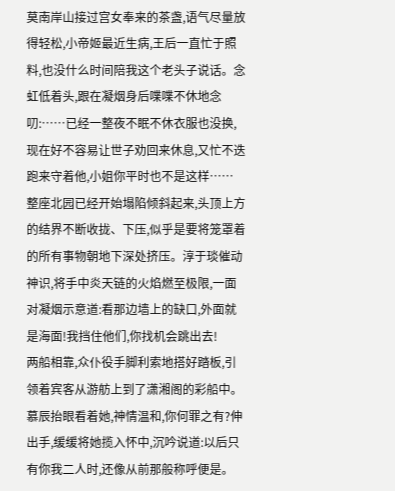莫南岸山接过宫女奉来的茶盏,语气尽量放得轻松,小帝姬最近生病,王后一直忙于照料,也没什么时间陪我这个老头子说话。念虹低着头,跟在凝烟身后喋喋不休地念叨:……已经一整夜不眠不休衣服也没换,现在好不容易让世子劝回来休息,又忙不迭跑来守着他,小姐你平时也不是这样……
整座北园已经开始塌陷倾斜起来,头顶上方的结界不断收拢、下压,似乎是要将笼罩着的所有事物朝地下深处挤压。淳于琰催动神识,将手中炎天链的火焰燃至极限,一面对凝烟示意道:看那边墙上的缺口,外面就是海面!我挡住他们,你找机会跳出去!
两船相靠,众仆役手脚利索地搭好踏板,引领着宾客从游舫上到了潇湘阁的彩船中。慕辰抬眼看着她,神情温和,你何罪之有?伸出手,缓缓将她揽入怀中,沉吟说道:以后只有你我二人时,还像从前那般称呼便是。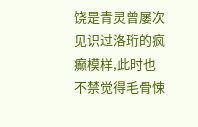饶是青灵曾屡次见识过洛珩的疯癫模样,此时也不禁觉得毛骨悚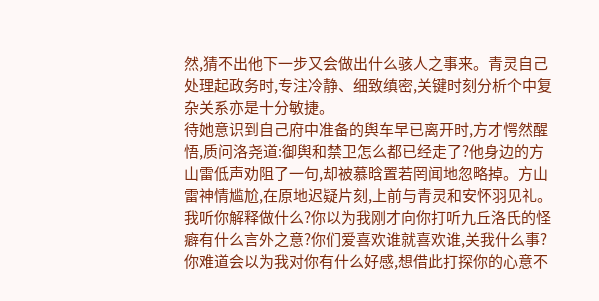然,猜不出他下一步又会做出什么骇人之事来。青灵自己处理起政务时,专注冷静、细致缜密,关键时刻分析个中复杂关系亦是十分敏捷。
待她意识到自己府中准备的舆车早已离开时,方才愕然醒悟,质问洛尧道:御舆和禁卫怎么都已经走了?他身边的方山雷低声劝阻了一句,却被慕晗置若罔闻地忽略掉。方山雷神情尴尬,在原地迟疑片刻,上前与青灵和安怀羽见礼。
我听你解释做什么?你以为我刚才向你打听九丘洛氏的怪癖有什么言外之意?你们爱喜欢谁就喜欢谁,关我什么事?你难道会以为我对你有什么好感,想借此打探你的心意不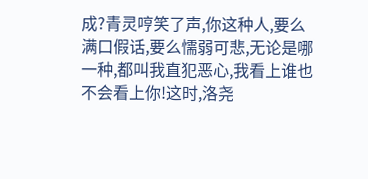成?青灵哼笑了声,你这种人,要么满口假话,要么懦弱可悲,无论是哪一种,都叫我直犯恶心,我看上谁也不会看上你!这时,洛尧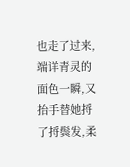也走了过来,端详青灵的面色一瞬,又抬手替她捋了捋鬓发,柔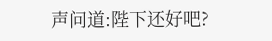声问道:陛下还好吧?